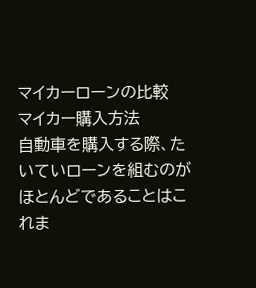マイカーローンの比較
マイカー購入方法
自動車を購入する際、たいていローンを組むのがほとんどであることはこれま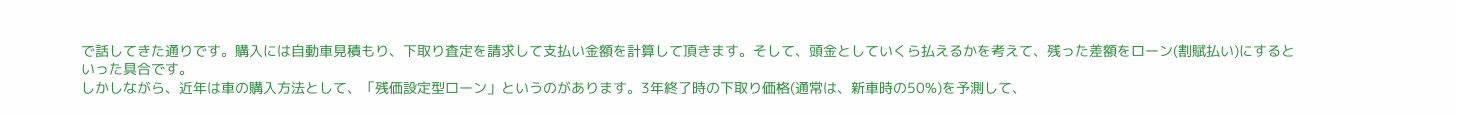で話してきた通りです。購入には自動車見積もり、下取り査定を請求して支払い金額を計算して頂きます。そして、頭金としていくら払えるかを考えて、残った差額をローン(割賦払い)にするといった具合です。
しかしながら、近年は車の購入方法として、「残価設定型ローン」というのがあります。3年終了時の下取り価格(通常は、新車時の50%)を予測して、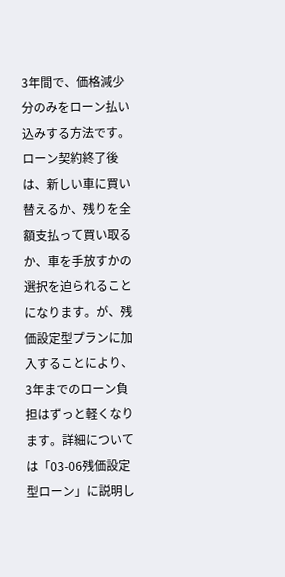3年間で、価格減少分のみをローン払い込みする方法です。ローン契約終了後は、新しい車に買い替えるか、残りを全額支払って買い取るか、車を手放すかの選択を迫られることになります。が、残価設定型プランに加入することにより、3年までのローン負担はずっと軽くなります。詳細については「03-06残価設定型ローン」に説明し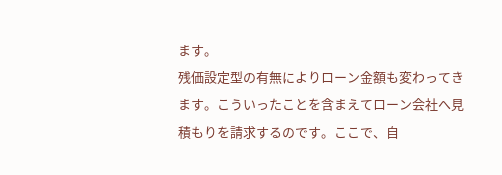ます。
残価設定型の有無によりローン金額も変わってきます。こういったことを含まえてローン会社へ見積もりを請求するのです。ここで、自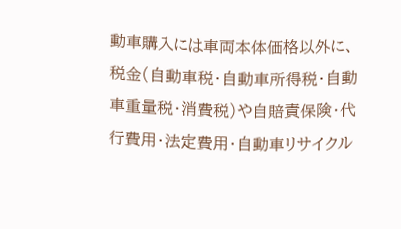動車購入には車両本体価格以外に、税金(自動車税・自動車所得税・自動車重量税・消費税)や自賠責保険・代行費用・法定費用・自動車リサイクル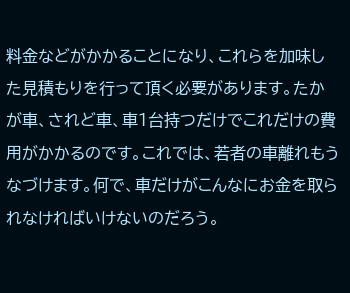料金などがかかることになり、これらを加味した見積もりを行って頂く必要があります。たかが車、されど車、車1台持つだけでこれだけの費用がかかるのです。これでは、若者の車離れもうなづけます。何で、車だけがこんなにお金を取られなければいけないのだろう。